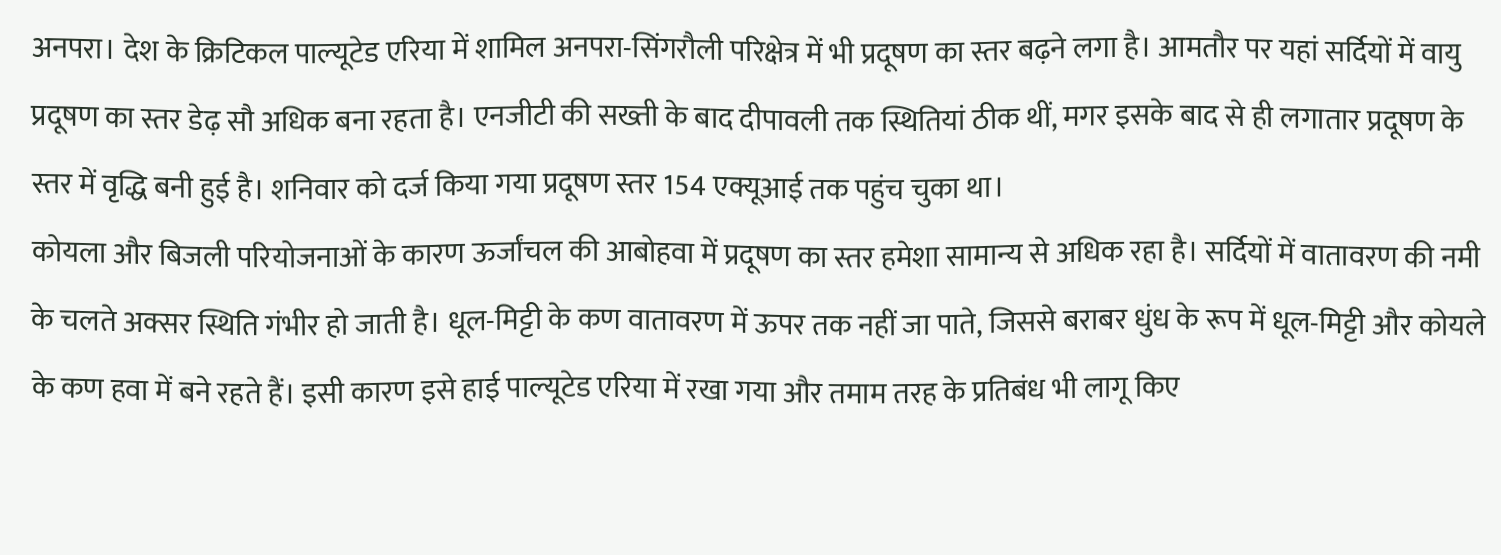अनपरा। देश के क्रिटिकल पाल्यूटेड एरिया में शामिल अनपरा-सिंगरौली परिक्षेत्र में भी प्रदूषण का स्तर बढ़ने लगा है। आमतौर पर यहां सर्दियों में वायु प्रदूषण का स्तर डेढ़ सौ अधिक बना रहता है। एनजीटी की सख्ती के बाद दीपावली तक स्थितियां ठीक थीं, मगर इसके बाद से ही लगातार प्रदूषण के स्तर में वृद्धि बनी हुई है। शनिवार को दर्ज किया गया प्रदूषण स्तर 154 एक्यूआई तक पहुंच चुका था।
कोयला और बिजली परियोजनाओं के कारण ऊर्जांचल की आबोहवा में प्रदूषण का स्तर हमेशा सामान्य से अधिक रहा है। सर्दियों में वातावरण की नमी के चलते अक्सर स्थिति गंभीर हो जाती है। धूल-मिट्टी के कण वातावरण में ऊपर तक नहीं जा पाते, जिससे बराबर धुंध के रूप में धूल-मिट्टी और कोयले के कण हवा में बने रहते हैं। इसी कारण इसे हाई पाल्यूटेड एरिया में रखा गया और तमाम तरह के प्रतिबंध भी लागू किए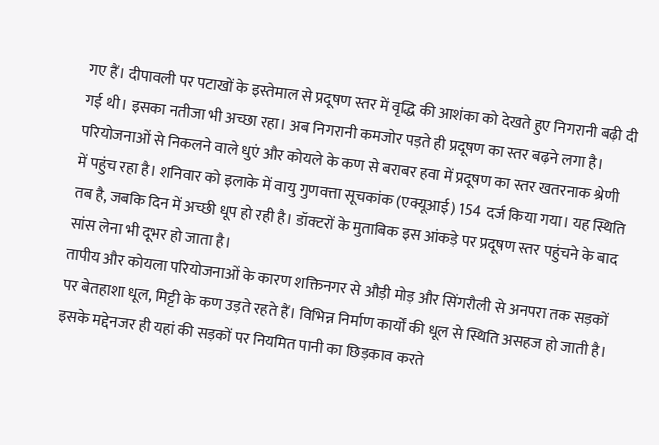गए हैं। दीपावली पर पटाखों के इस्तेमाल से प्रदूषण स्तर में वृद्धि की आशंका को देखते हुए निगरानी बढ़ी दी गई थी। इसका नतीजा भी अच्छा रहा। अब निगरानी कमजोर पड़ते ही प्रदूषण का स्तर बढ़ने लगा है। परियोजनाओं से निकलने वाले धुएं और कोयले के कण से बराबर हवा में प्रदूषण का स्तर खतरनाक श्रेणी में पहुंच रहा है। शनिवार को इलाके में वायु गुणवत्ता सूचकांक (एक्यूआई) 154 दर्ज किया गया। यह स्थिति तब है, जबकि दिन में अच्छी धूप हो रही है। डॉक्टरों के मुताबिक इस आंकड़े पर प्रदूषण स्तर पहुंचने के बाद सांस लेना भी दूभर हो जाता है।
तापीय और कोयला परियोजनाओं के कारण शक्तिनगर से औड़ी मोड़ और सिंगरौली से अनपरा तक सड़कों पर बेतहाशा धूल, मिट्टी के कण उड़ते रहते हैं। विभिन्न निर्माण कार्यों की धूल से स्थिति असहज हो जाती है। इसके मद्देनजर ही यहां की सड़कों पर नियमित पानी का छिड़काव करते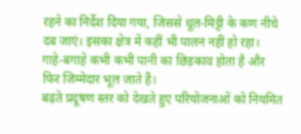रहने का निर्देश दिया गया, जिससे धूल-मिट्टी के कण नीचे दब जाएं। इसका क्षेत्र में कहीं भी पालन नहीं हो रहा। गाहे-बगाहे कभी कभी पानी का छिड़काव होता है और फिर जिम्मेदार भूल जाते हैं।
बढ़ते प्रदूषण स्तर को देखते हुए परियोजनाओं को नियमित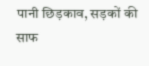पानी छिड़काव, सड़कों की साफ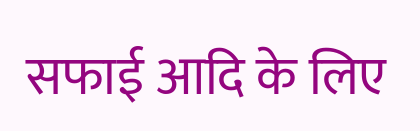सफाई आदि के लिए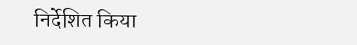निर्देशित किया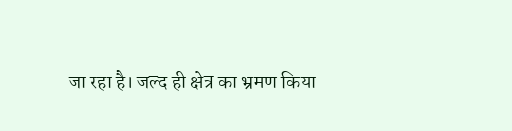जा रहा है। जल्द ही क्षेत्र का भ्रमण किया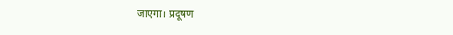जाएगा। प्रदूषण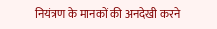नियंत्रण के मानकों की अनदेखी करने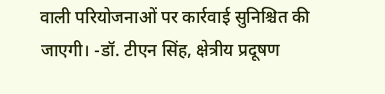वाली परियोजनाओं पर कार्रवाई सुनिश्चित की जाएगी। -डॉ. टीएन सिंह, क्षेत्रीय प्रदूषण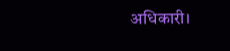अधिकारी।